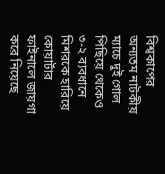বিশ্বকাপের অন্যতম নাটকীয় ম্যাচে দুই গোল পিছিয়ে থেকেও ৩-২ ব্যবধানে মিশরকে হারিয়ে কোয়ার্টার ফাইনালে জায়গা করে নিয়েছে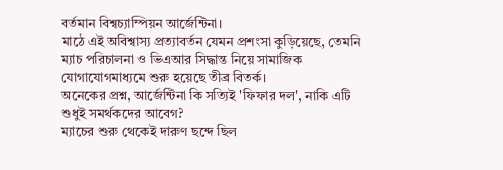বর্তমান বিশ্বচ্যাম্পিয়ন আর্জেন্টিনা।
মাঠে এই অবিশ্বাস্য প্রত্যাবর্তন যেমন প্রশংসা কুড়িয়েছে, তেমনি ম্যাচ পরিচালনা ও ভিএআর সিদ্ধান্ত নিয়ে সামাজিক যোগাযোগমাধ্যমে শুরু হয়েছে তীব্র বিতর্ক।
অনেকের প্রশ্ন, আর্জেন্টিনা কি সত্যিই 'ফিফার দল', নাকি এটি শুধুই সমর্থকদের আবেগ?
ম্যাচের শুরু থেকেই দারুণ ছন্দে ছিল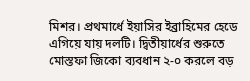মিশর। প্রথমার্ধে ইয়াসির ইব্রাহিমের হেডে এগিয়ে যায় দলটি। দ্বিতীয়ার্ধের শুরুতে মোস্তফা জিকো ব্যবধান ২-০ করলে বড়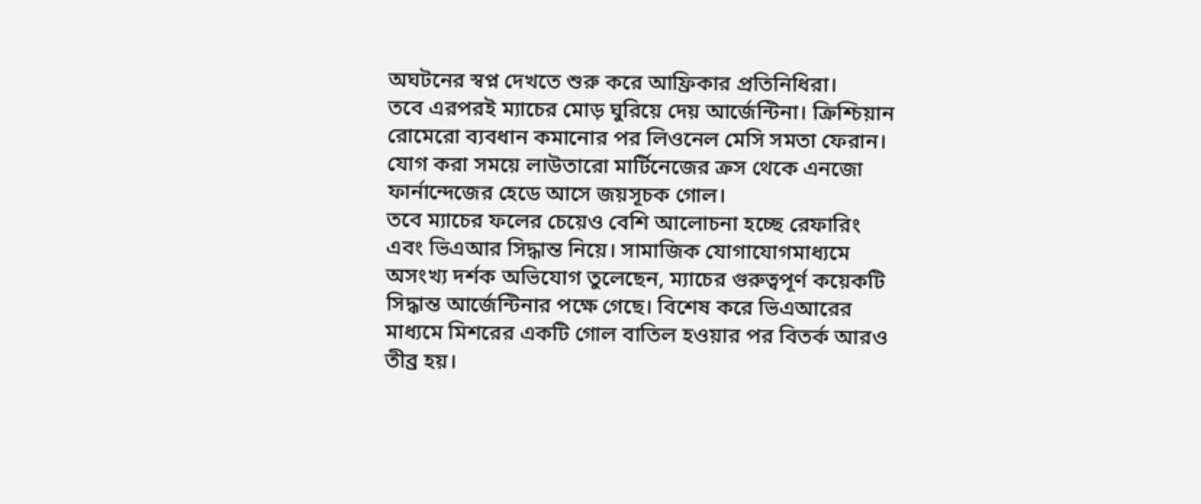অঘটনের স্বপ্ন দেখতে শুরু করে আফ্রিকার প্রতিনিধিরা।
তবে এরপরই ম্যাচের মোড় ঘুরিয়ে দেয় আর্জেন্টিনা। ক্রিশ্চিয়ান রোমেরো ব্যবধান কমানোর পর লিওনেল মেসি সমতা ফেরান। যোগ করা সময়ে লাউতারো মার্টিনেজের ক্রস থেকে এনজো ফার্নান্দেজের হেডে আসে জয়সূচক গোল।
তবে ম্যাচের ফলের চেয়েও বেশি আলোচনা হচ্ছে রেফারিং এবং ভিএআর সিদ্ধান্ত নিয়ে। সামাজিক যোগাযোগমাধ্যমে অসংখ্য দর্শক অভিযোগ তুলেছেন, ম্যাচের গুরুত্বপূর্ণ কয়েকটি সিদ্ধান্ত আর্জেন্টিনার পক্ষে গেছে। বিশেষ করে ভিএআরের মাধ্যমে মিশরের একটি গোল বাতিল হওয়ার পর বিতর্ক আরও তীব্র হয়।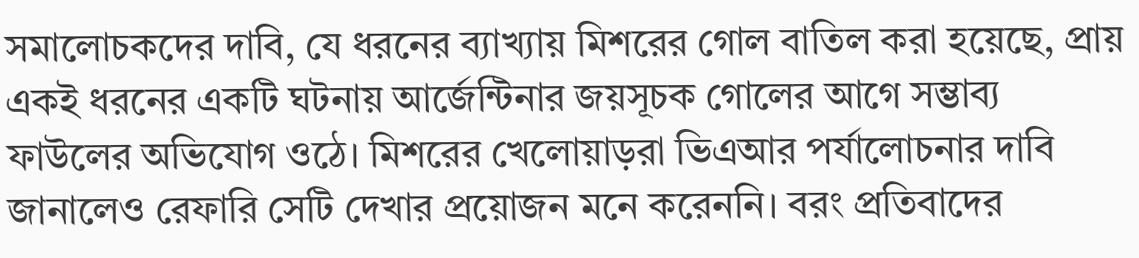সমালোচকদের দাবি, যে ধরনের ব্যাখ্যায় মিশরের গোল বাতিল করা হয়েছে, প্রায় একই ধরনের একটি ঘটনায় আর্জেন্টিনার জয়সূচক গোলের আগে সম্ভাব্য ফাউলের অভিযোগ ওঠে। মিশরের খেলোয়াড়রা ভিএআর পর্যালোচনার দাবি জানালেও রেফারি সেটি দেখার প্রয়োজন মনে করেননি। বরং প্রতিবাদের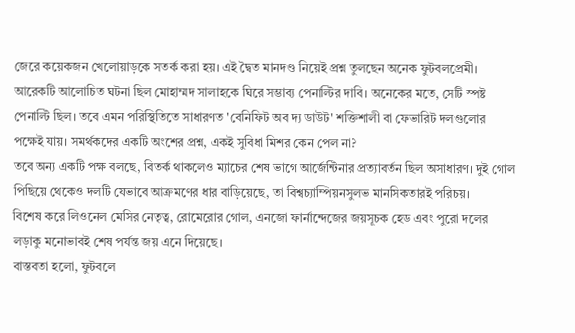জেরে কয়েকজন খেলোয়াড়কে সতর্ক করা হয়। এই দ্বৈত মানদণ্ড নিয়েই প্রশ্ন তুলছেন অনেক ফুটবলপ্রেমী।
আরেকটি আলোচিত ঘটনা ছিল মোহাম্মদ সালাহকে ঘিরে সম্ভাব্য পেনাল্টির দাবি। অনেকের মতে, সেটি স্পষ্ট পেনাল্টি ছিল। তবে এমন পরিস্থিতিতে সাধারণত 'বেনিফিট অব দ্য ডাউট' শক্তিশালী বা ফেভারিট দলগুলোর পক্ষেই যায়। সমর্থকদের একটি অংশের প্রশ্ন, একই সুবিধা মিশর কেন পেল না?
তবে অন্য একটি পক্ষ বলছে, বিতর্ক থাকলেও ম্যাচের শেষ ভাগে আর্জেন্টিনার প্রত্যাবর্তন ছিল অসাধারণ। দুই গোল পিছিয়ে থেকেও দলটি যেভাবে আক্রমণের ধার বাড়িয়েছে, তা বিশ্বচ্যাম্পিয়নসুলভ মানসিকতারই পরিচয়।
বিশেষ করে লিওনেল মেসির নেতৃত্ব, রোমেরোর গোল, এনজো ফার্নান্দেজের জয়সূচক হেড এবং পুরো দলের লড়াকু মনোভাবই শেষ পর্যন্ত জয় এনে দিয়েছে।
বাস্তবতা হলো, ফুটবলে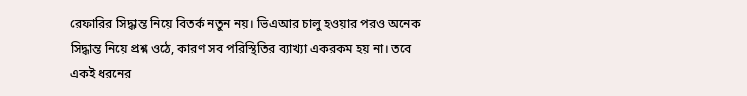রেফারির সিদ্ধান্ত নিয়ে বিতর্ক নতুন নয়। ভিএআর চালু হওয়ার পরও অনেক সিদ্ধান্ত নিয়ে প্রশ্ন ওঠে, কারণ সব পরিস্থিতির ব্যাখ্যা একরকম হয় না। তবে একই ধরনের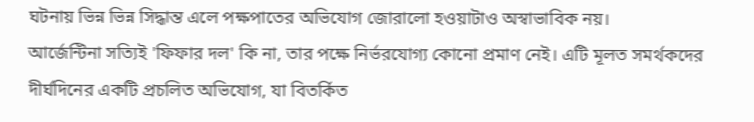ঘটনায় ভিন্ন ভিন্ন সিদ্ধান্ত এলে পক্ষপাতের অভিযোগ জোরালো হওয়াটাও অস্বাভাবিক নয়।
আর্জেন্টিনা সত্যিই 'ফিফার দল' কি না, তার পক্ষে নির্ভরযোগ্য কোনো প্রমাণ নেই। এটি মূলত সমর্থকদের দীর্ঘদিনের একটি প্রচলিত অভিযোগ, যা বিতর্কিত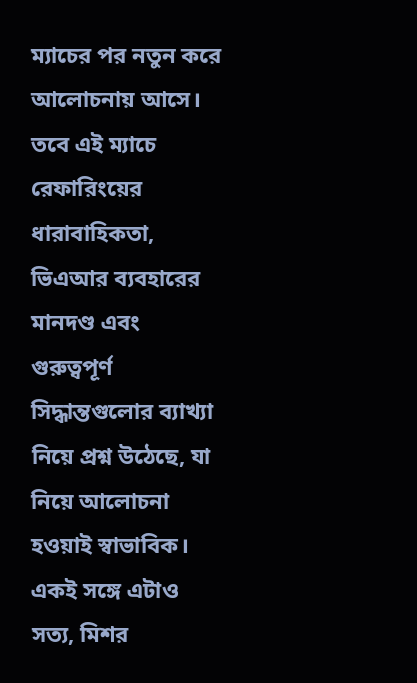ম্যাচের পর নতুন করে আলোচনায় আসে।
তবে এই ম্যাচে রেফারিংয়ের ধারাবাহিকতা, ভিএআর ব্যবহারের মানদণ্ড এবং গুরুত্বপূর্ণ সিদ্ধান্তগুলোর ব্যাখ্যা নিয়ে প্রশ্ন উঠেছে, যা নিয়ে আলোচনা হওয়াই স্বাভাবিক।
একই সঙ্গে এটাও সত্য, মিশর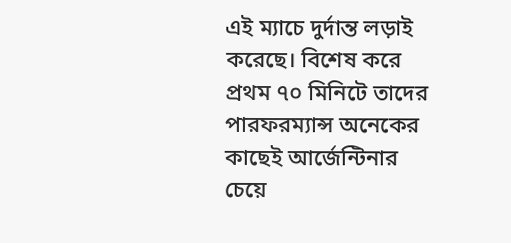এই ম্যাচে দুর্দান্ত লড়াই করেছে। বিশেষ করে প্রথম ৭০ মিনিটে তাদের পারফরম্যান্স অনেকের কাছেই আর্জেন্টিনার চেয়ে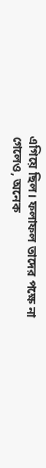এগিয়ে ছিল। ফলাফল তাদের পক্ষে না গেলেও, অনেক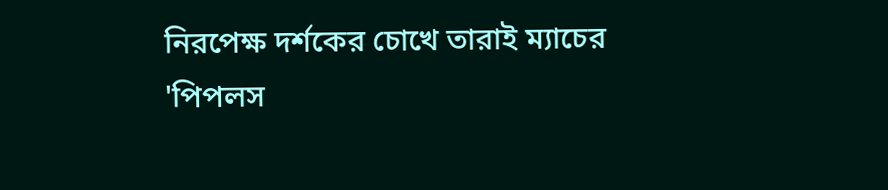নিরপেক্ষ দর্শকের চোখে তারাই ম্যাচের 'পিপলস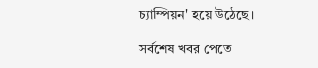চ্যাম্পিয়ন' হয়ে উঠেছে।

সর্বশেষ খবর পেতে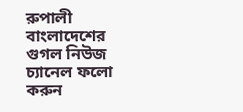রুপালী বাংলাদেশের গুগল নিউজ চ্যানেল ফলো করুন